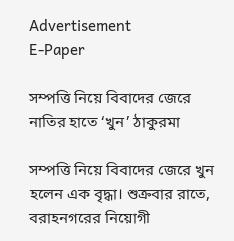Advertisement
E-Paper

সম্পত্তি নিয়ে বিবাদের জেরে নাতির হাতে ‘খুন’ ঠাকুরমা

সম্পত্তি নিয়ে বিবাদের জেরে খুন হলেন এক বৃদ্ধা। শুক্রবার রাতে, বরাহনগরের নিয়োগী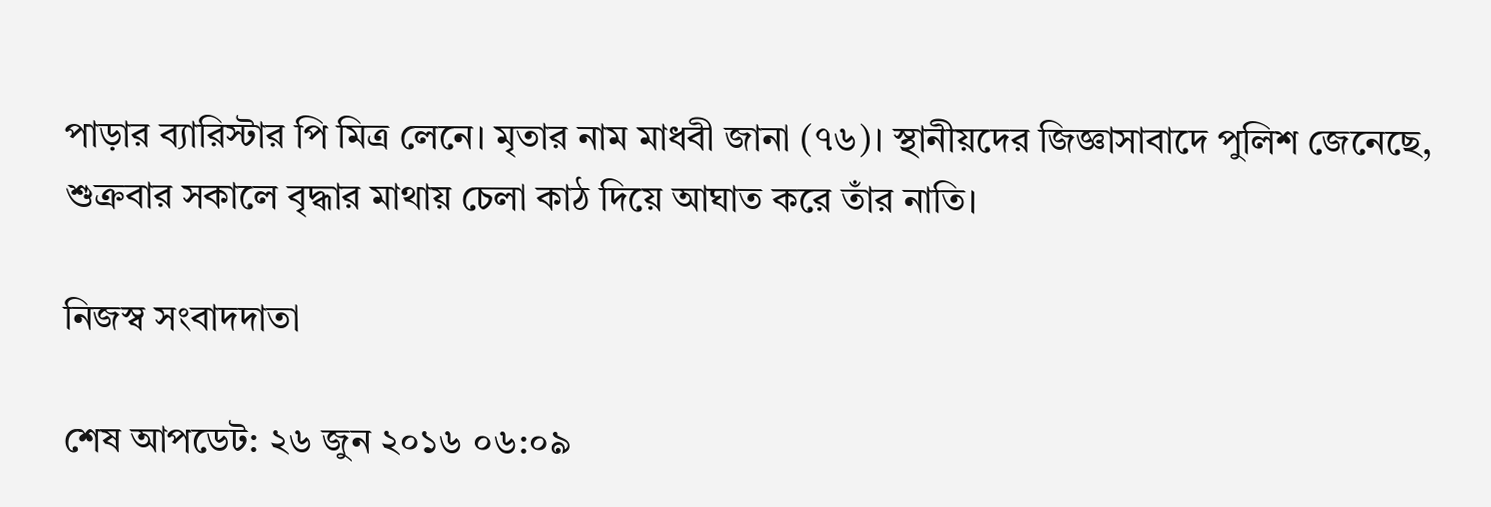পাড়ার ব্যারিস্টার পি মিত্র লেনে। মৃতার নাম মাধবী জানা (৭৬)। স্থানীয়দের জিজ্ঞাসাবাদে পুলিশ জেনেছে, শুক্রবার সকালে বৃদ্ধার মাথায় চেলা কাঠ দিয়ে আঘাত করে তাঁর নাতি।

নিজস্ব সংবাদদাতা

শেষ আপডেট: ২৬ জুন ২০১৬ ০৬:০৯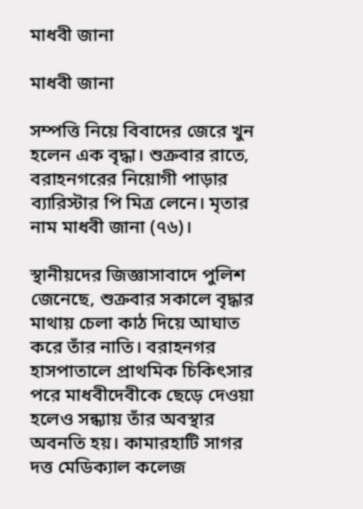মাধবী জানা

মাধবী জানা

সম্পত্তি নিয়ে বিবাদের জেরে খুন হলেন এক বৃদ্ধা। শুক্রবার রাতে, বরাহনগরের নিয়োগী পাড়ার ব্যারিস্টার পি মিত্র লেনে। মৃতার নাম মাধবী জানা (৭৬)।

স্থানীয়দের জিজ্ঞাসাবাদে পুলিশ জেনেছে, শুক্রবার সকালে বৃদ্ধার মাথায় চেলা কাঠ দিয়ে আঘাত করে তাঁর নাতি। বরাহনগর হাসপাতালে প্রাথমিক চিকিৎসার পরে মাধবীদেবীকে ছেড়ে দেওয়া হলেও সন্ধ্যায় তাঁর অবস্থার অবনতি হয়। কামারহাটি সাগর দত্ত মেডিক্যাল কলেজ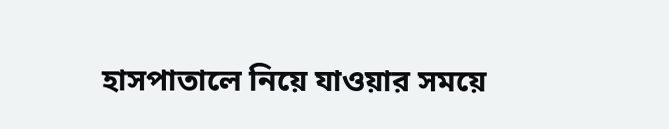হাসপাতালে নিয়ে যাওয়ার সময়ে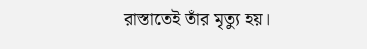রাস্তাতেই তাঁর মৃত্যু হয়।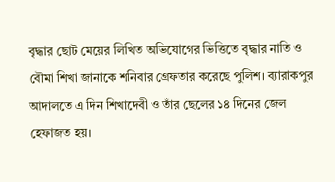বৃদ্ধার ছোট মেয়ের লিখিত অভিযোগের ভিত্তিতে বৃদ্ধার নাতি ও বৌমা শিখা জানাকে শনিবার গ্রেফতার করেছে পুলিশ। ব্যারাকপুর আদালতে এ দিন শিখাদেবী ও তাঁর ছেলের ১৪ দিনের জেল হেফাজত হয়।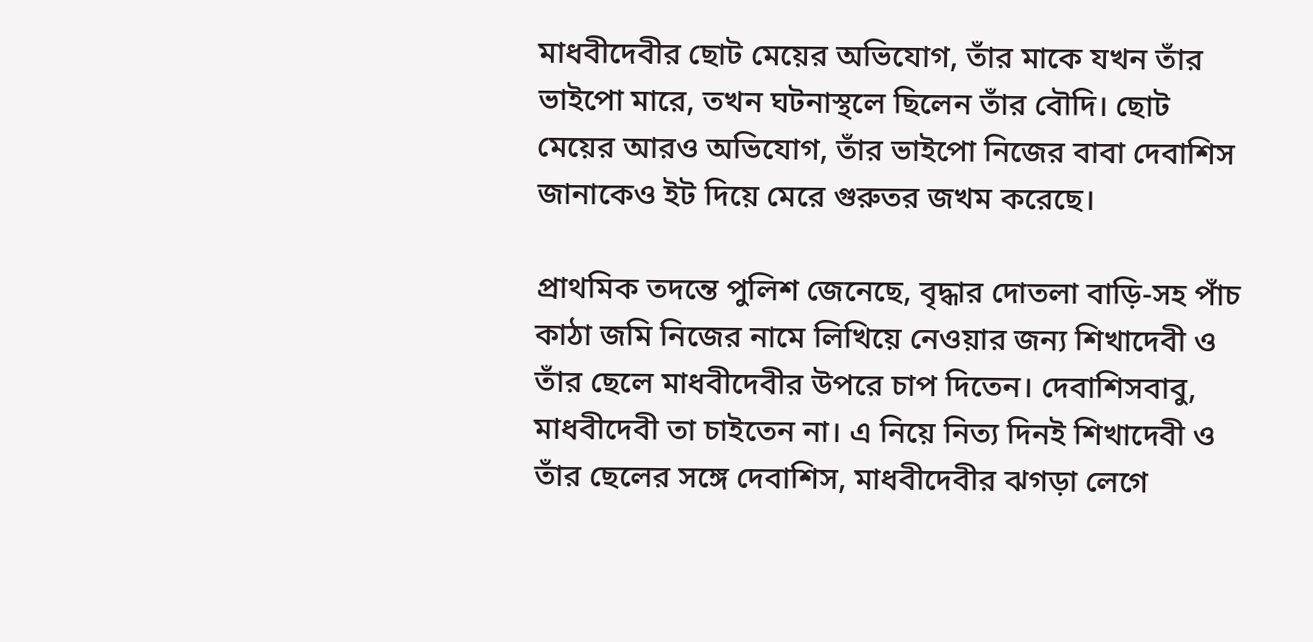মাধবীদেবীর ছোট মেয়ের অভিযোগ, তাঁর মাকে যখন তাঁর ভাইপো মারে, তখন ঘটনাস্থলে ছিলেন তাঁর বৌদি। ছোট মেয়ের আরও অভিযোগ, তাঁর ভাইপো নিজের বাবা দেবাশিস জানাকেও ইট দিয়ে মেরে গুরুতর জখম করেছে।

প্রাথমিক তদন্তে পুলিশ জেনেছে, বৃদ্ধার দোতলা বাড়ি-সহ পাঁচ কাঠা জমি নিজের নামে লিখিয়ে নেওয়ার জন্য শিখাদেবী ও তাঁর ছেলে মাধবীদেবীর উপরে চাপ দিতেন। দেবাশিসবাবু, মাধবীদেবী তা চাইতেন না। এ নিয়ে নিত্য দিনই শিখাদেবী ও তাঁর ছেলের সঙ্গে দেবাশিস, মাধবীদেবীর ঝগড়া লেগে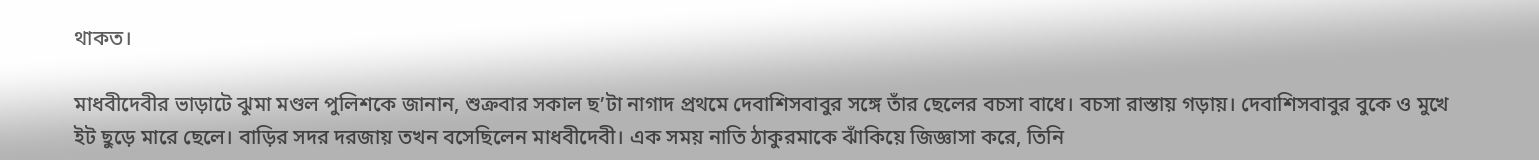থাকত।

মাধবীদেবীর ভাড়াটে ঝুমা মণ্ডল পুলিশকে জানান, শুক্রবার সকাল ছ’টা নাগাদ প্রথমে দেবাশিসবাবুর সঙ্গে তাঁর ছেলের বচসা বাধে। বচসা রাস্তায় গড়ায়। দেবাশিসবাবুর বুকে ও মুখে ইট ছুড়ে মারে ছেলে। বাড়ির সদর দরজায় তখন বসেছিলেন মাধবীদেবী। এক সময় নাতি ঠাকুরমাকে ঝাঁকিয়ে জিজ্ঞাসা করে, তিনি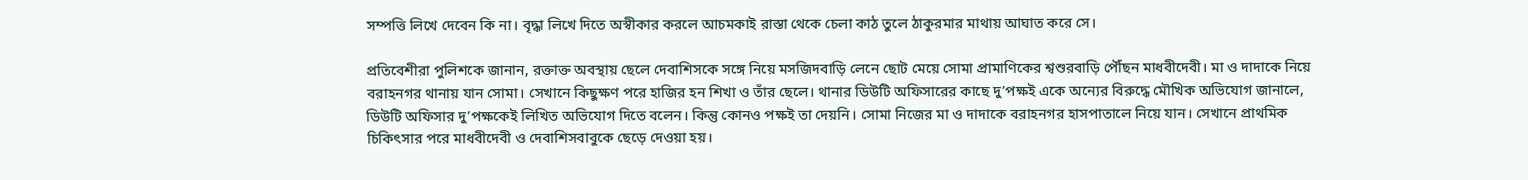সম্পত্তি লিখে দেবেন কি না। বৃদ্ধা লিখে দিতে অস্বীকার করলে আচমকাই রাস্তা থেকে চেলা কাঠ তুলে ঠাকুরমার মাথায় আঘাত করে সে।

প্রতিবেশীরা পুলিশকে জানান, রক্তাক্ত অবস্থায় ছেলে দেবাশিসকে সঙ্গে নিয়ে মসজিদবাড়ি লেনে ছোট মেয়ে সোমা প্রামাণিকের শ্বশুরবাড়ি পৌঁছন মাধবীদেবী। মা ও দাদাকে নিয়ে বরাহনগর থানায় যান সোমা। সেখানে কিছুক্ষণ পরে হাজির হন শিখা ও তাঁর ছেলে। থানার ডিউটি অফিসারের কাছে দু’পক্ষই একে অন্যের বিরুদ্ধে মৌখিক অভিযোগ জানালে, ডিউটি অফিসার দু’পক্ষকেই লিখিত অভিযোগ দিতে বলেন। কিন্তু কোনও পক্ষই তা দেয়নি। সোমা নিজের মা ও দাদাকে বরাহনগর হাসপাতালে নিয়ে যান। সেখানে প্রাথমিক চিকিৎসার পরে মাধবীদেবী ও দেবাশিসবাবুকে ছেড়ে দেওয়া হয়।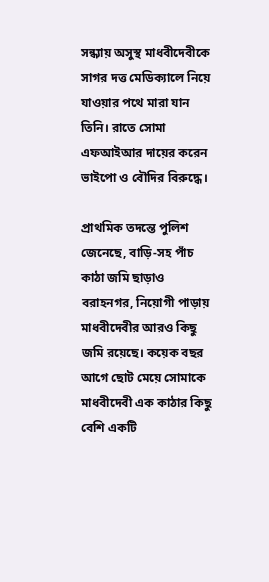সন্ধ্যায় অসুস্থ মাধবীদেবীকে সাগর দত্ত মেডিক্যালে নিয়ে যাওয়ার পথে মারা যান তিনি। রাতে সোমা এফআইআর দায়ের করেন ভাইপো ও বৌদির বিরুদ্ধে।

প্রাথমিক তদন্তে পুলিশ জেনেছে, বাড়ি-সহ পাঁচ কাঠা জমি ছাড়াও বরাহনগর, নিয়োগী পাড়ায় মাধবীদেবীর আরও কিছু জমি রয়েছে। কয়েক বছর আগে ছোট মেয়ে সোমাকে মাধবীদেবী এক কাঠার কিছু বেশি একটি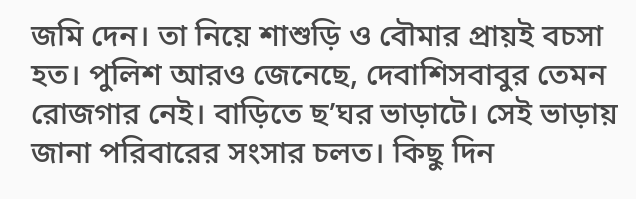জমি দেন। তা নিয়ে শাশুড়ি ও বৌমার প্রায়ই বচসা হত। পুলিশ আরও জেনেছে, দেবাশিসবাবুর তেমন রোজগার নেই। বাড়িতে ছ’ঘর ভাড়াটে। সেই ভাড়ায় জানা পরিবারের সংসার চলত। কিছু দিন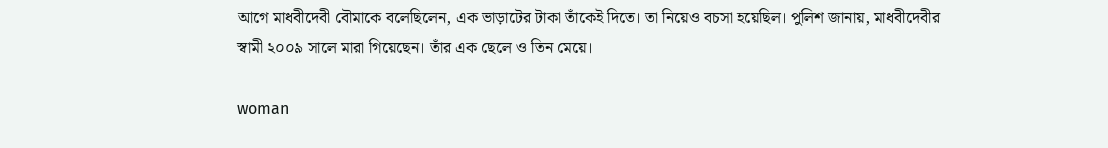আগে মাধবীদেবী বৌমাকে বলেছিলেন, এক ভাড়াটের টাকা তাঁকেই দিতে। তা নিয়েও বচসা হয়েছিল। পুলিশ জানায়, মাধবীদেবীর স্বামী ২০০৯ সালে মারা গিয়েছেন। তাঁর এক ছেলে ও তিন মেয়ে।

woman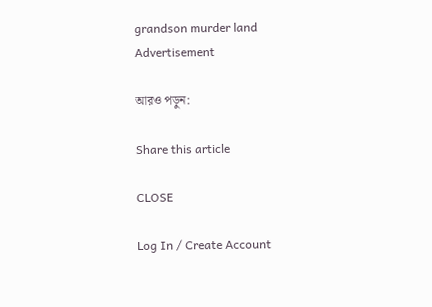grandson murder land
Advertisement

আরও পড়ুন:

Share this article

CLOSE

Log In / Create Account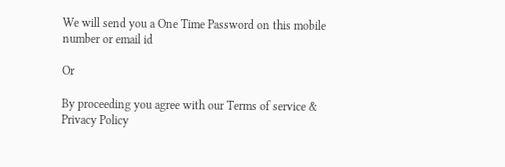We will send you a One Time Password on this mobile number or email id

Or

By proceeding you agree with our Terms of service & Privacy Policy